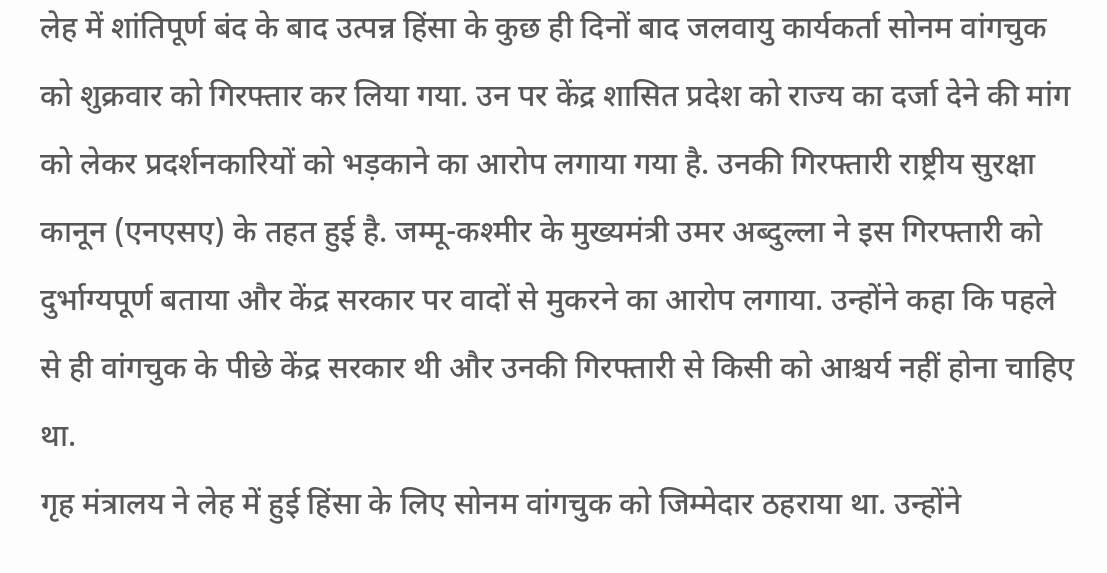लेह में शांतिपूर्ण बंद के बाद उत्पन्न हिंसा के कुछ ही दिनों बाद जलवायु कार्यकर्ता सोनम वांगचुक को शुक्रवार को गिरफ्तार कर लिया गया. उन पर केंद्र शासित प्रदेश को राज्य का दर्जा देने की मांग को लेकर प्रदर्शनकारियों को भड़काने का आरोप लगाया गया है. उनकी गिरफ्तारी राष्ट्रीय सुरक्षा कानून (एनएसए) के तहत हुई है. जम्मू-कश्मीर के मुख्यमंत्री उमर अब्दुल्ला ने इस गिरफ्तारी को दुर्भाग्यपूर्ण बताया और केंद्र सरकार पर वादों से मुकरने का आरोप लगाया. उन्होंने कहा कि पहले से ही वांगचुक के पीछे केंद्र सरकार थी और उनकी गिरफ्तारी से किसी को आश्चर्य नहीं होना चाहिए था.
गृह मंत्रालय ने लेह में हुई हिंसा के लिए सोनम वांगचुक को जिम्मेदार ठहराया था. उन्होंने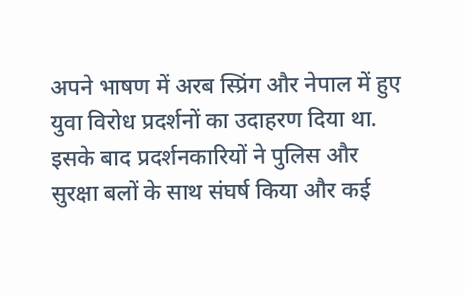अपने भाषण में अरब स्प्रिंग और नेपाल में हुए युवा विरोध प्रदर्शनों का उदाहरण दिया था. इसके बाद प्रदर्शनकारियों ने पुलिस और सुरक्षा बलों के साथ संघर्ष किया और कई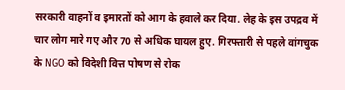सरकारी वाहनों व इमारतों को आग के हवाले कर दिया. लेह के इस उपद्रव में चार लोग मारे गए और 70 से अधिक घायल हुए. गिरफ्तारी से पहले वांगचुक के NGO को विदेशी वित्त पोषण से रोक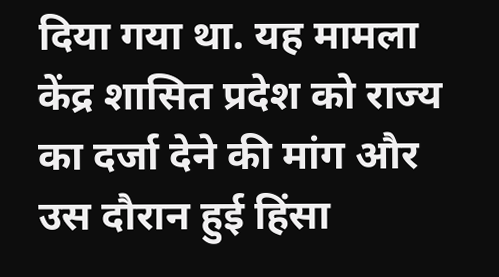दिया गया था. यह मामला केंद्र शासित प्रदेश को राज्य का दर्जा देने की मांग और उस दौरान हुई हिंसा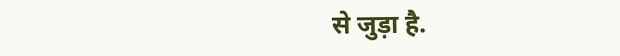से जुड़ा है.